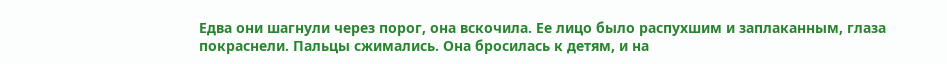Едва они шагнули через порог, она вскочила. Ее лицо было распухшим и заплаканным, глаза покраснели. Пальцы сжимались. Она бросилась к детям, и на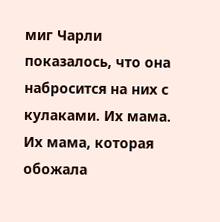миг Чарли показалось, что она набросится на них с кулаками. Их мама. Их мама, которая обожала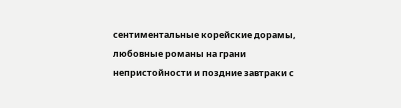сентиментальные корейские дорамы, любовные романы на грани непристойности и поздние завтраки с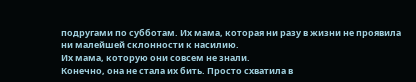подругами по субботам. Их мама, которая ни разу в жизни не проявила ни малейшей склонности к насилию.
Их мама, которую они совсем не знали.
Конечно, она не стала их бить. Просто схватила в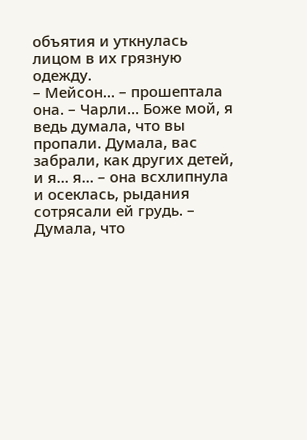объятия и уткнулась лицом в их грязную одежду.
– Мейсон… – прошептала она. – Чарли… Боже мой, я ведь думала, что вы пропали. Думала, вас забрали, как других детей, и я… я… – она всхлипнула и осеклась, рыдания сотрясали ей грудь. – Думала, что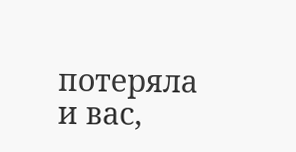потеряла и вас,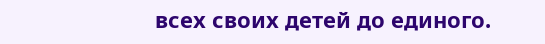всех своих детей до единого.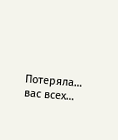Потеряла… вас всех…